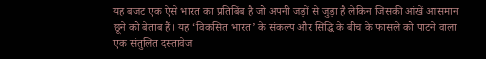यह बजट एक ऐसे भारत का प्रतिबिंब है जो अपनी जड़ों से जुड़ा है लेकिन जिसकी आंखें आसमान छूने को बेताब हैं। यह ‘विकसित भारत’ के संकल्प और सिद्धि के बीच के फासले को पाटने वाला एक संतुलित दस्तावेज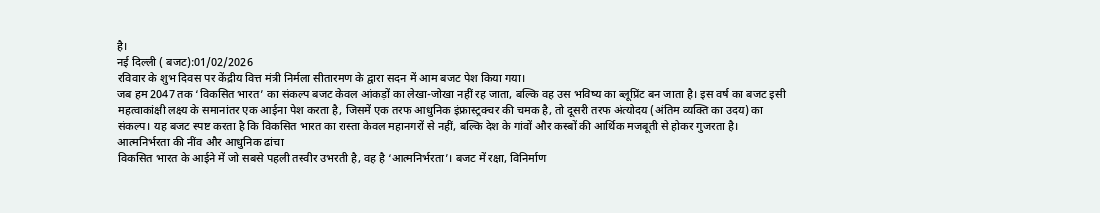है।
नई दिल्ली ( बजट):01/02/2026
रविवार के शुभ दिवस पर केंद्रीय वित्त मंत्री निर्मला सीतारमण के द्वारा सदन में आम बजट पेश किया गया।
जब हम 2047 तक ‘विकसित भारत’ का संकल्प बजट केवल आंकड़ों का लेखा-जोखा नहीं रह जाता, बल्कि वह उस भविष्य का ब्लूप्रिंट बन जाता है। इस वर्ष का बजट इसी महत्वाकांक्षी लक्ष्य के समानांतर एक आईना पेश करता है, जिसमें एक तरफ आधुनिक इंफ्रास्ट्रक्चर की चमक है, तो दूसरी तरफ अंत्योदय (अंतिम व्यक्ति का उदय) का संकल्प। यह बजट स्पष्ट करता है कि विकसित भारत का रास्ता केवल महानगरों से नहीं, बल्कि देश के गांवों और कस्बों की आर्थिक मजबूती से होकर गुजरता है।
आत्मनिर्भरता की नींव और आधुनिक ढांचा
विकसित भारत के आईने में जो सबसे पहली तस्वीर उभरती है, वह है ‘आत्मनिर्भरता’। बजट में रक्षा, विनिर्माण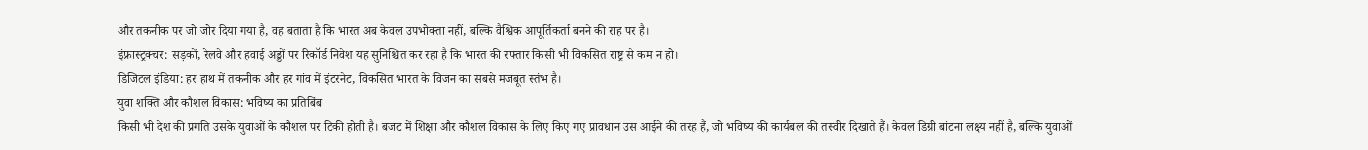और तकनीक पर जो जोर दिया गया है, वह बताता है कि भारत अब केवल उपभोक्ता नहीं, बल्कि वैश्विक आपूर्तिकर्ता बनने की राह पर है।
इंफ्रास्ट्रक्चर: सड़कों, रेलवे और हवाई अड्डों पर रिकॉर्ड निवेश यह सुनिश्चित कर रहा है कि भारत की रफ्तार किसी भी विकसित राष्ट्र से कम न हो।
डिजिटल इंडिया: हर हाथ में तकनीक और हर गांव में इंटरनेट, विकसित भारत के विजन का सबसे मजबूत स्तंभ है।
युवा शक्ति और कौशल विकास: भविष्य का प्रतिबिंब
किसी भी देश की प्रगति उसके युवाओं के कौशल पर टिकी होती है। बजट में शिक्षा और कौशल विकास के लिए किए गए प्रावधान उस आईने की तरह हैं, जो भविष्य की कार्यबल की तस्वीर दिखाते हैं। केवल डिग्री बांटना लक्ष्य नहीं है, बल्कि युवाओं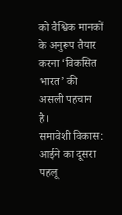को वैश्विक मानकों के अनुरूप तैयार करना ‘विकसित भारत’ की असली पहचान है।
समावेशी विकास: आईने का दूसरा पहलू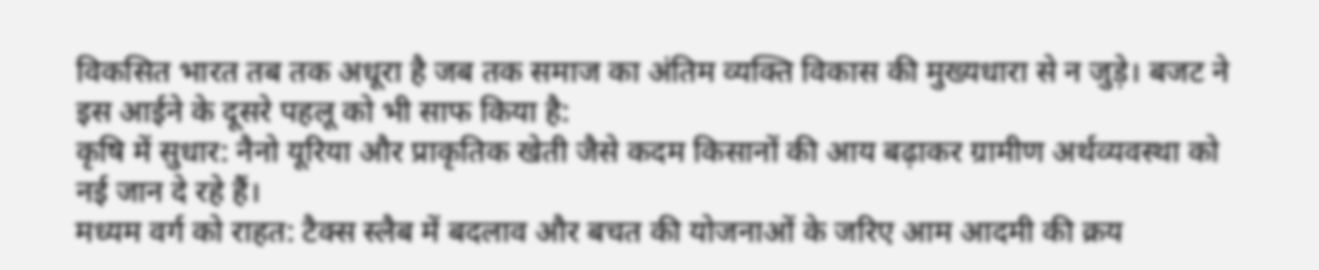विकसित भारत तब तक अधूरा है जब तक समाज का अंतिम व्यक्ति विकास की मुख्यधारा से न जुड़े। बजट ने इस आईने के दूसरे पहलू को भी साफ किया है:
कृषि में सुधार: नैनो यूरिया और प्राकृतिक खेती जैसे कदम किसानों की आय बढ़ाकर ग्रामीण अर्थव्यवस्था को नई जान दे रहे हैं।
मध्यम वर्ग को राहत: टैक्स स्लैब में बदलाव और बचत की योजनाओं के जरिए आम आदमी की क्रय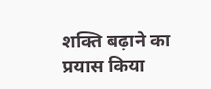शक्ति बढ़ाने का प्रयास किया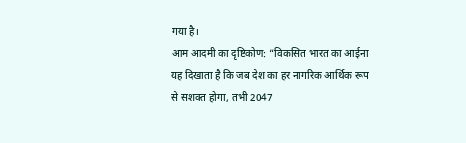गया है।
आम आदमी का दृष्टिकोण: “विकसित भारत का आईना यह दिखाता है कि जब देश का हर नागरिक आर्थिक रूप से सशक्त होगा, तभी 2047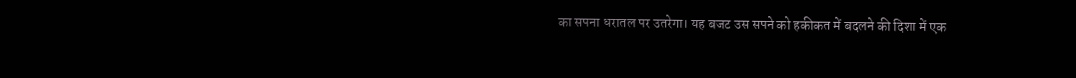का सपना धरातल पर उतरेगा। यह बजट उस सपने को हकीकत में बदलने की दिशा में एक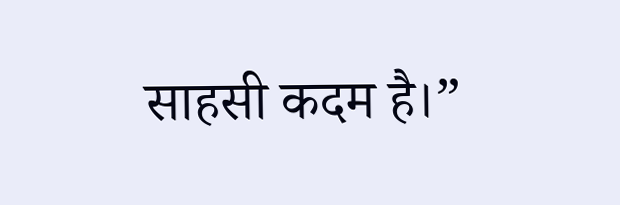साहसी कदम है।”